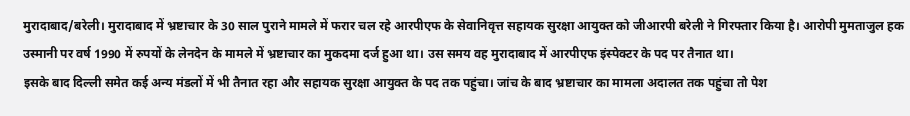मुरादाबाद/बरेली। मुरादाबाद में भ्रष्टाचार के 30 साल पुराने मामले में फरार चल रहे आरपीएफ के सेवानिवृत्त सहायक सुरक्षा आयुक्त को जीआरपी बरेली ने गिरफ्तार किया है। आरोपी मुमताजुल हक उस्मानी पर वर्ष 1990 में रुपयों के लेनदेन के मामले में भ्रष्टाचार का मुकदमा दर्ज हुआ था। उस समय वह मुरादाबाद में आरपीएफ इंस्पेक्टर के पद पर तैनात था।
इसके बाद दिल्ली समेत कई अन्य मंडलों में भी तैनात रहा और सहायक सुरक्षा आयुक्त के पद तक पहुंचा। जांच के बाद भ्रष्टाचार का मामला अदालत तक पहुंचा तो पेश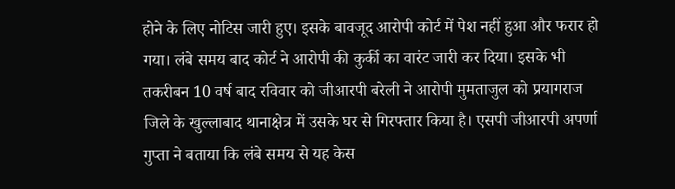होने के लिए नोटिस जारी हुए। इसके बावजूद आरोपी कोर्ट में पेश नहीं हुआ और फरार हो गया। लंबे समय बाद कोर्ट ने आरोपी की कुर्की का वारंट जारी कर दिया। इसके भी तकरीबन 10 वर्ष बाद रविवार को जीआरपी बरेली ने आरोपी मुमताजुल को प्रयागराज जिले के खुल्लाबाद थानाक्षेत्र में उसके घर से गिरफ्तार किया है। एसपी जीआरपी अपर्णा गुप्ता ने बताया कि लंबे समय से यह केस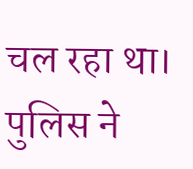चल रहा था। पुलिस ने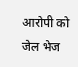आरोपी को जेल भेज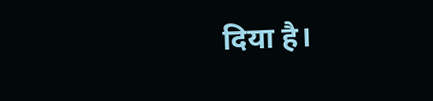दिया है।